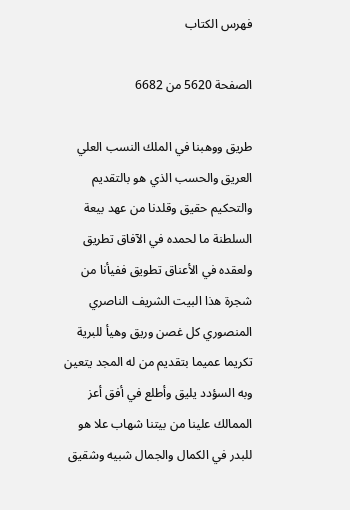فهرس الكتاب

الصفحة 5620 من 6682

طريق ووهبنا في الملك النسب العلي العريق والحسب الذي هو بالتقديم والتحكيم حقيق وقلدنا من عهد بيعة السلطنة ما لحمده في الآفاق تطريق ولعقده في الأعناق تطويق ففيأنا من شجرة هذا البيت الشريف الناصري المنصوري كل غصن وريق وهيأ للبرية تكريما عميما بتقديم من له المجد يتعين وبه السؤدد يليق وأطلع في أفق أعز الممالك علينا من بيتنا شهاب علا هو للبدر في الكمال والجمال شبيه وشقيق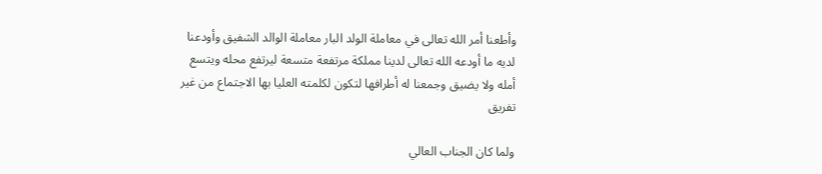وأطعنا أمر الله تعالى في معاملة الولد البار معاملة الوالد الشفيق وأودعنا لديه ما أودعه الله تعالى لدينا مملكة مرتفعة متسعة ليرتفع محله ويتسع أمله ولا يضيق وجمعنا له أطرافها لتكون لكلمته العليا بها الاجتماع من غير تفريق

ولما كان الجناب العالي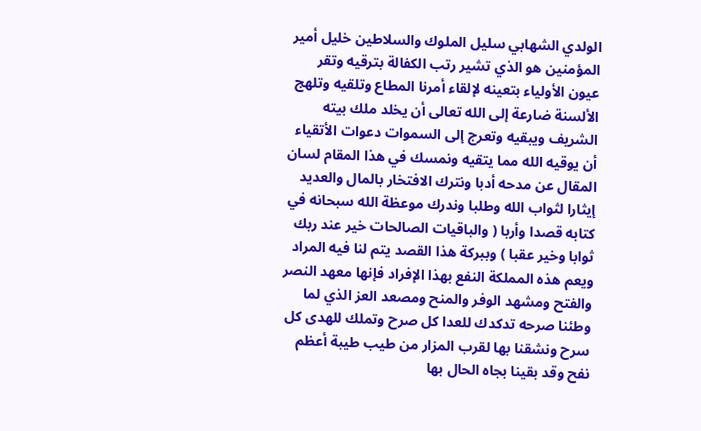الولدي الشهابي سليل الملوك والسلاطين خليل أمير المؤمنين هو الذي تشير رتب الكفالة بترقيه وتقر عيون الأولياء بتعينه لإلقاء أمرنا المطاع وتلقيه وتلهج الألسنة ضارعة إلى الله تعالى أن يخلد ملك بيته الشريف ويبقيه وتعرج إلى السموات دعوات الأتقياء أن يوقيه الله مما يتقيه ونمسك في هذا المقام لسان المقال عن مدحه أدبا ونترك الافتخار بالمال والعديد إيثارا لثواب الله وطلبا وندرك موعظة الله سبحانه في كتابه قصدا وأربا ( والباقيات الصالحات خير عند ربك ثوابا وخير عقبا ) وببركة هذا القصد يتم لنا فيه المراد ويعم هذه المملكة النفع بهذا الإفراد فإنها معهد النصر والفتح ومشهد الوفر والمنح ومصعد العز الذي لما وطئنا صرحه تدكدك للعدا كل صرح وتملك للهدى كل سرح ونشقنا بها لقرب المزار من طيب طيبة أعظم نفح وقد بقينا بجاه الحال بها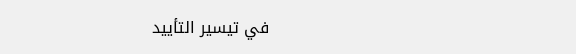في تيسير التأييد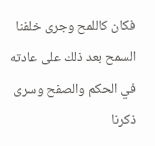فكان كاللمح وجرى خلفنا السمح بعد ذلك على عادته في الحكم والصفح وسرى ذكرنا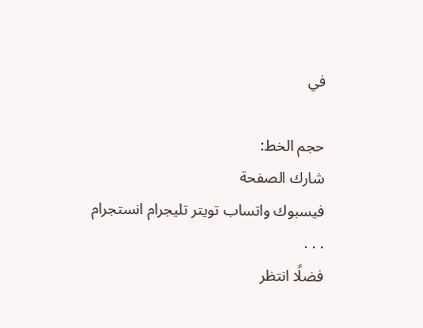في

حجم الخط:
شارك الصفحة
فيسبوك واتساب تويتر تليجرام انستجرام
. . .
فضلًا انتظر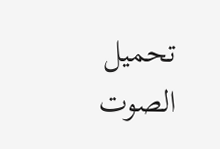تحميل الصوت